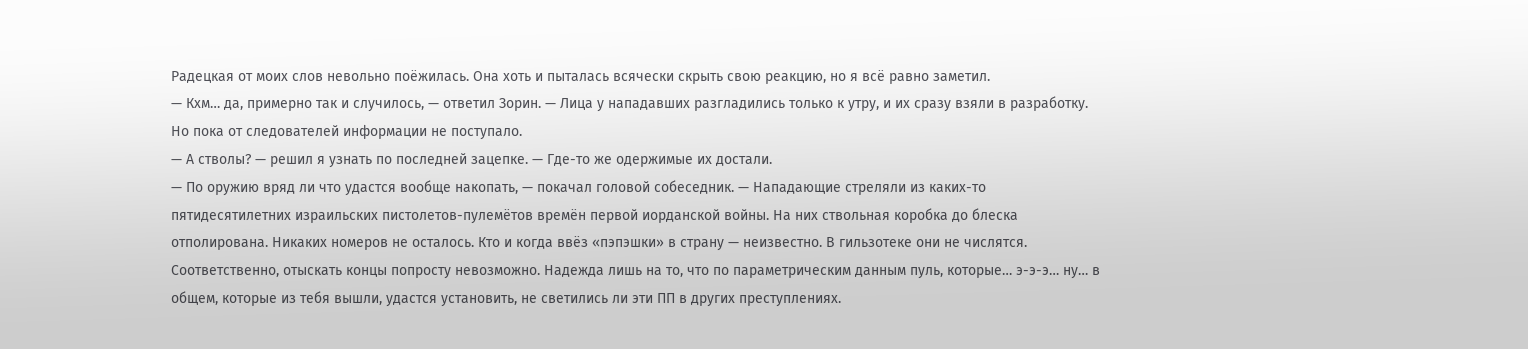Радецкая от моих слов невольно поёжилась. Она хоть и пыталась всячески скрыть свою реакцию, но я всё равно заметил.
— Кхм… да, примерно так и случилось, — ответил Зорин. — Лица у нападавших разгладились только к утру, и их сразу взяли в разработку. Но пока от следователей информации не поступало.
— А стволы? — решил я узнать по последней зацепке. — Где-то же одержимые их достали.
— По оружию вряд ли что удастся вообще накопать, — покачал головой собеседник. — Нападающие стреляли из каких-то пятидесятилетних израильских пистолетов-пулемётов времён первой иорданской войны. На них ствольная коробка до блеска отполирована. Никаких номеров не осталось. Кто и когда ввёз «пэпэшки» в страну — неизвестно. В гильзотеке они не числятся. Соответственно, отыскать концы попросту невозможно. Надежда лишь на то, что по параметрическим данным пуль, которые… э-э-э… ну… в общем, которые из тебя вышли, удастся установить, не светились ли эти ПП в других преступлениях.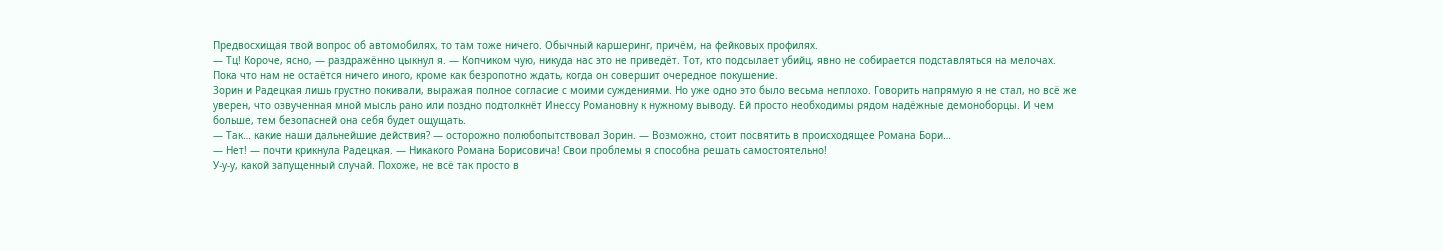Предвосхищая твой вопрос об автомобилях, то там тоже ничего. Обычный каршеринг, причём, на фейковых профилях.
— Тц! Короче, ясно, — раздражённо цыкнул я. — Копчиком чую, никуда нас это не приведёт. Тот, кто подсылает убийц, явно не собирается подставляться на мелочах. Пока что нам не остаётся ничего иного, кроме как безропотно ждать, когда он совершит очередное покушение.
Зорин и Радецкая лишь грустно покивали, выражая полное согласие с моими суждениями. Но уже одно это было весьма неплохо. Говорить напрямую я не стал, но всё же уверен, что озвученная мной мысль рано или поздно подтолкнёт Инессу Романовну к нужному выводу. Ей просто необходимы рядом надёжные демоноборцы. И чем больше, тем безопасней она себя будет ощущать.
— Так… какие наши дальнейшие действия? — осторожно полюбопытствовал Зорин. — Возможно, стоит посвятить в происходящее Романа Бори…
— Нет! — почти крикнула Радецкая. — Никакого Романа Борисовича! Свои проблемы я способна решать самостоятельно!
У-у-у, какой запущенный случай. Похоже, не всё так просто в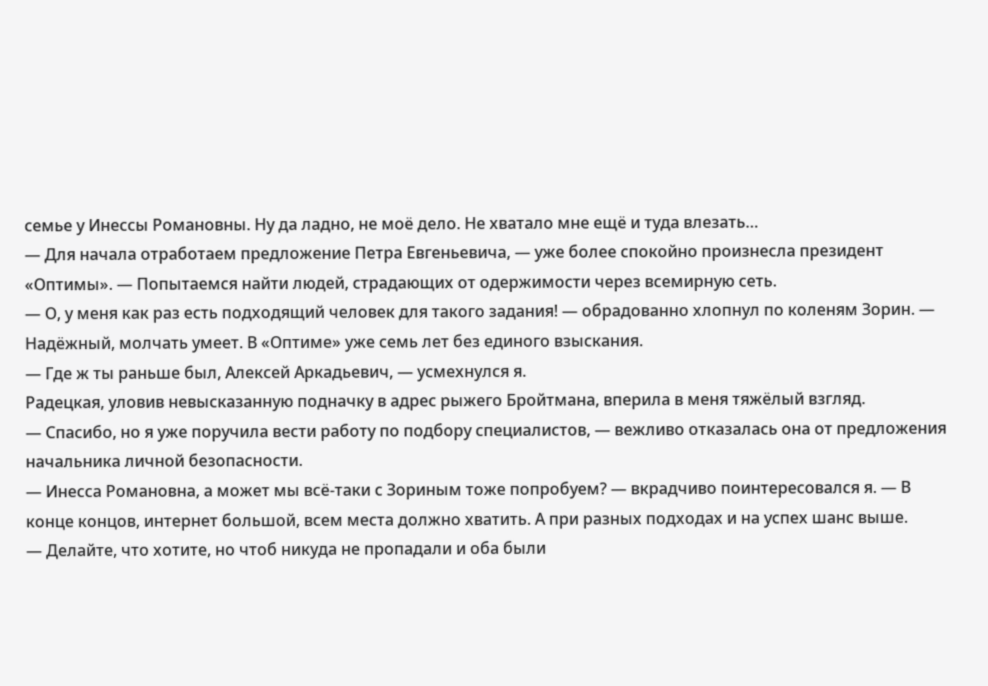семье у Инессы Романовны. Ну да ладно, не моё дело. Не хватало мне ещё и туда влезать…
— Для начала отработаем предложение Петра Евгеньевича, — уже более спокойно произнесла президент «Оптимы». — Попытаемся найти людей, страдающих от одержимости через всемирную сеть.
— О, у меня как раз есть подходящий человек для такого задания! — обрадованно хлопнул по коленям Зорин. — Надёжный, молчать умеет. В «Оптиме» уже семь лет без единого взыскания.
— Где ж ты раньше был, Алексей Аркадьевич, — усмехнулся я.
Радецкая, уловив невысказанную подначку в адрес рыжего Бройтмана, вперила в меня тяжёлый взгляд.
— Спасибо, но я уже поручила вести работу по подбору специалистов, — вежливо отказалась она от предложения начальника личной безопасности.
— Инесса Романовна, а может мы всё-таки с Зориным тоже попробуем? — вкрадчиво поинтересовался я. — В конце концов, интернет большой, всем места должно хватить. А при разных подходах и на успех шанс выше.
— Делайте, что хотите, но чтоб никуда не пропадали и оба были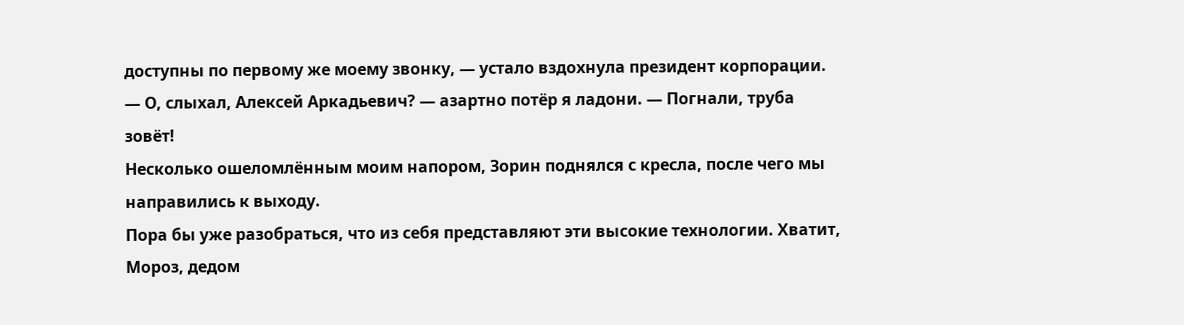доступны по первому же моему звонку, — устало вздохнула президент корпорации.
— О, слыхал, Алексей Аркадьевич? — азартно потёр я ладони. — Погнали, труба зовёт!
Несколько ошеломлённым моим напором, Зорин поднялся с кресла, после чего мы направились к выходу.
Пора бы уже разобраться, что из себя представляют эти высокие технологии. Хватит, Мороз, дедом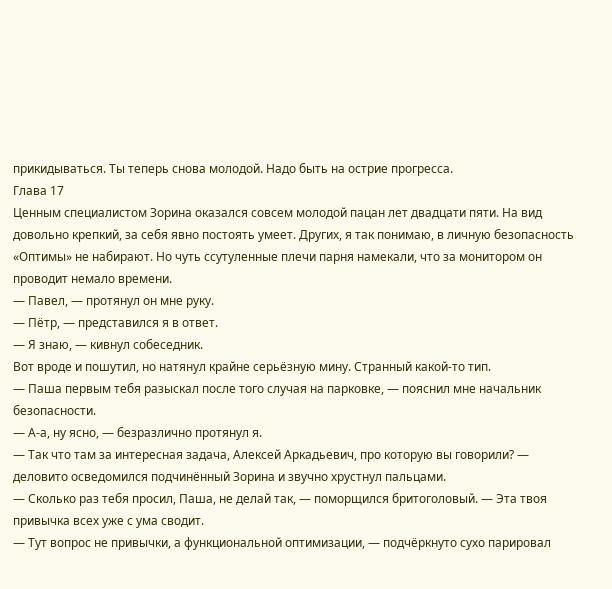прикидываться. Ты теперь снова молодой. Надо быть на острие прогресса.
Глава 17
Ценным специалистом Зорина оказался совсем молодой пацан лет двадцати пяти. На вид довольно крепкий, за себя явно постоять умеет. Других, я так понимаю, в личную безопасность «Оптимы» не набирают. Но чуть ссутуленные плечи парня намекали, что за монитором он проводит немало времени.
— Павел, — протянул он мне руку.
— Пётр, — представился я в ответ.
— Я знаю, — кивнул собеседник.
Вот вроде и пошутил, но натянул крайне серьёзную мину. Странный какой-то тип.
— Паша первым тебя разыскал после того случая на парковке, — пояснил мне начальник безопасности.
— А-а, ну ясно, — безразлично протянул я.
— Так что там за интересная задача, Алексей Аркадьевич, про которую вы говорили? — деловито осведомился подчинённый Зорина и звучно хрустнул пальцами.
— Сколько раз тебя просил, Паша, не делай так, — поморщился бритоголовый. — Эта твоя привычка всех уже с ума сводит.
— Тут вопрос не привычки, а функциональной оптимизации, — подчёркнуто сухо парировал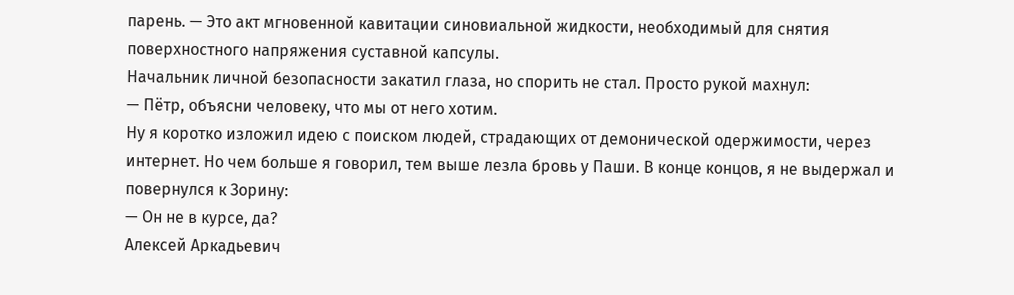парень. — Это акт мгновенной кавитации синовиальной жидкости, необходимый для снятия поверхностного напряжения суставной капсулы.
Начальник личной безопасности закатил глаза, но спорить не стал. Просто рукой махнул:
— Пётр, объясни человеку, что мы от него хотим.
Ну я коротко изложил идею с поиском людей, страдающих от демонической одержимости, через интернет. Но чем больше я говорил, тем выше лезла бровь у Паши. В конце концов, я не выдержал и повернулся к Зорину:
— Он не в курсе, да?
Алексей Аркадьевич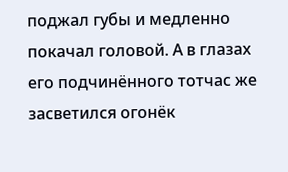поджал губы и медленно покачал головой. А в глазах его подчинённого тотчас же засветился огонёк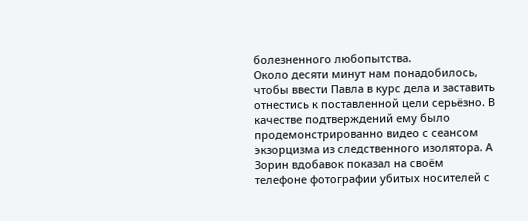болезненного любопытства.
Около десяти минут нам понадобилось, чтобы ввести Павла в курс дела и заставить отнестись к поставленной цели серьёзно. В качестве подтверждений ему было продемонстрированно видео с сеансом экзорцизма из следственного изолятора. А Зорин вдобавок показал на своём телефоне фотографии убитых носителей с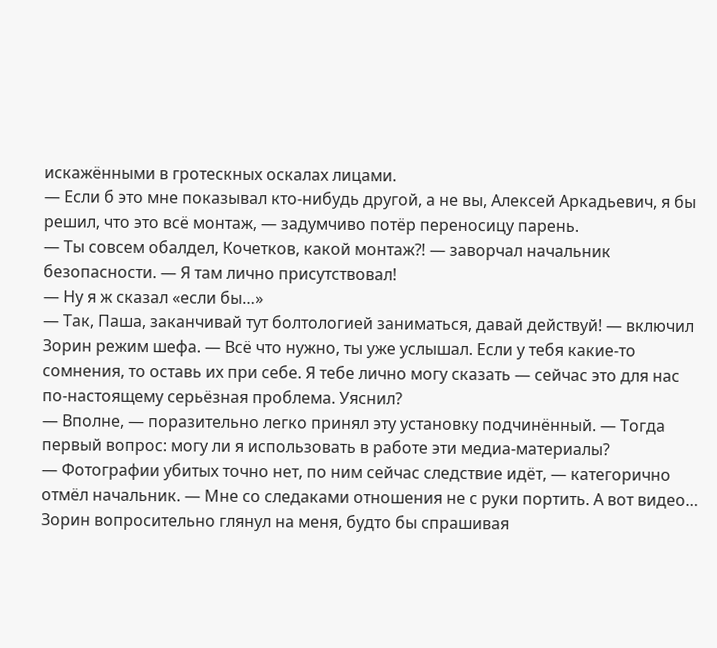искажёнными в гротескных оскалах лицами.
— Если б это мне показывал кто-нибудь другой, а не вы, Алексей Аркадьевич, я бы решил, что это всё монтаж, — задумчиво потёр переносицу парень.
— Ты совсем обалдел, Кочетков, какой монтаж⁈ — заворчал начальник безопасности. — Я там лично присутствовал!
— Ну я ж сказал «если бы…»
— Так, Паша, заканчивай тут болтологией заниматься, давай действуй! — включил Зорин режим шефа. — Всё что нужно, ты уже услышал. Если у тебя какие-то сомнения, то оставь их при себе. Я тебе лично могу сказать — сейчас это для нас по-настоящему серьёзная проблема. Уяснил?
— Вполне, — поразительно легко принял эту установку подчинённый. — Тогда первый вопрос: могу ли я использовать в работе эти медиа-материалы?
— Фотографии убитых точно нет, по ним сейчас следствие идёт, — категорично отмёл начальник. — Мне со следаками отношения не с руки портить. А вот видео…
Зорин вопросительно глянул на меня, будто бы спрашивая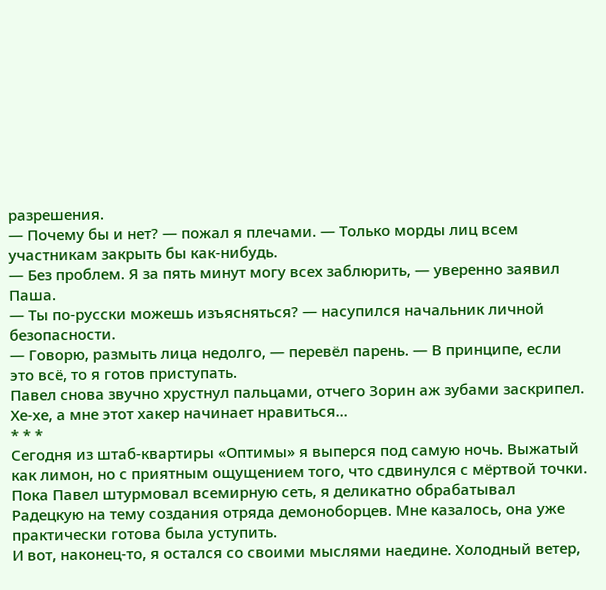разрешения.
— Почему бы и нет? — пожал я плечами. — Только морды лиц всем участникам закрыть бы как-нибудь.
— Без проблем. Я за пять минут могу всех заблюрить, — уверенно заявил Паша.
— Ты по-русски можешь изъясняться? — насупился начальник личной безопасности.
— Говорю, размыть лица недолго, — перевёл парень. — В принципе, если это всё, то я готов приступать.
Павел снова звучно хрустнул пальцами, отчего Зорин аж зубами заскрипел.
Хе-хе, а мне этот хакер начинает нравиться…
* * *
Сегодня из штаб-квартиры «Оптимы» я выперся под самую ночь. Выжатый как лимон, но с приятным ощущением того, что сдвинулся с мёртвой точки. Пока Павел штурмовал всемирную сеть, я деликатно обрабатывал Радецкую на тему создания отряда демоноборцев. Мне казалось, она уже практически готова была уступить.
И вот, наконец-то, я остался со своими мыслями наедине. Холодный ветер,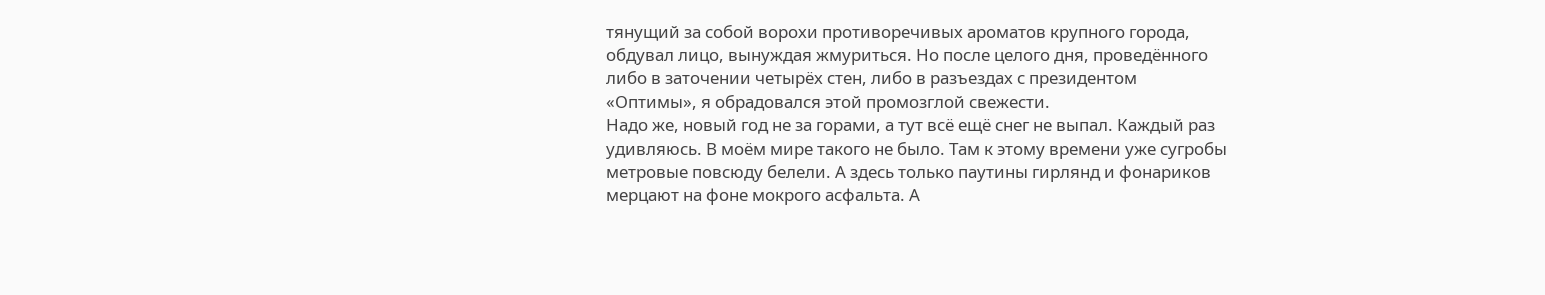тянущий за собой ворохи противоречивых ароматов крупного города, обдувал лицо, вынуждая жмуриться. Но после целого дня, проведённого либо в заточении четырёх стен, либо в разъездах с президентом «Оптимы», я обрадовался этой промозглой свежести.
Надо же, новый год не за горами, а тут всё ещё снег не выпал. Каждый раз удивляюсь. В моём мире такого не было. Там к этому времени уже сугробы метровые повсюду белели. А здесь только паутины гирлянд и фонариков мерцают на фоне мокрого асфальта. А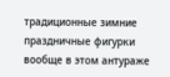традиционные зимние праздничные фигурки вообще в этом антураже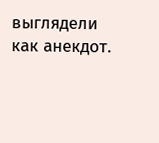выглядели как анекдот.